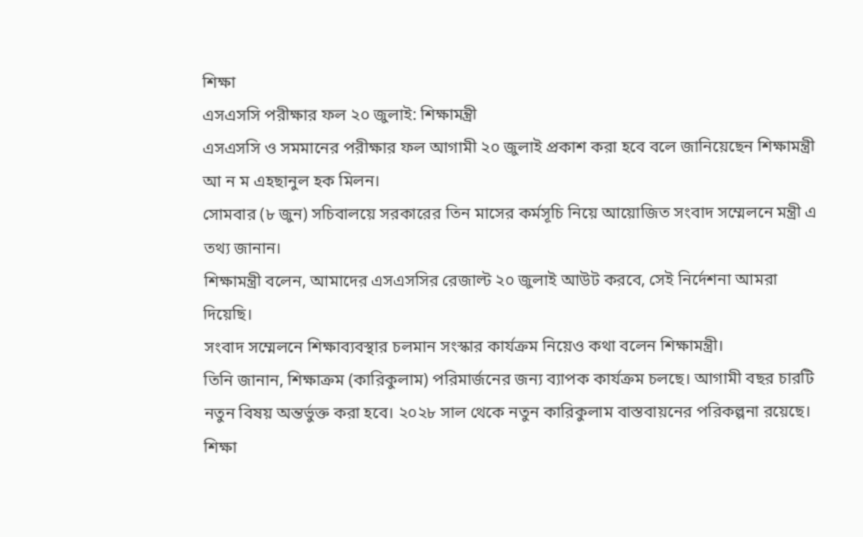শিক্ষা
এসএসসি পরীক্ষার ফল ২০ জুলাই: শিক্ষামন্ত্রী
এসএসসি ও সমমানের পরীক্ষার ফল আগামী ২০ জুলাই প্রকাশ করা হবে বলে জানিয়েছেন শিক্ষামন্ত্রী আ ন ম এহছানুল হক মিলন।
সোমবার (৮ জুন) সচিবালয়ে সরকারের তিন মাসের কর্মসূচি নিয়ে আয়োজিত সংবাদ সম্মেলনে মন্ত্রী এ তথ্য জানান।
শিক্ষামন্ত্রী বলেন, আমাদের এসএসসির রেজাল্ট ২০ জুলাই আউট করবে, সেই নির্দেশনা আমরা দিয়েছি।
সংবাদ সম্মেলনে শিক্ষাব্যবস্থার চলমান সংস্কার কার্যক্রম নিয়েও কথা বলেন শিক্ষামন্ত্রী।
তিনি জানান, শিক্ষাক্রম (কারিকুলাম) পরিমার্জনের জন্য ব্যাপক কার্যক্রম চলছে। আগামী বছর চারটি নতুন বিষয় অন্তর্ভুক্ত করা হবে। ২০২৮ সাল থেকে নতুন কারিকুলাম বাস্তবায়নের পরিকল্পনা রয়েছে। শিক্ষা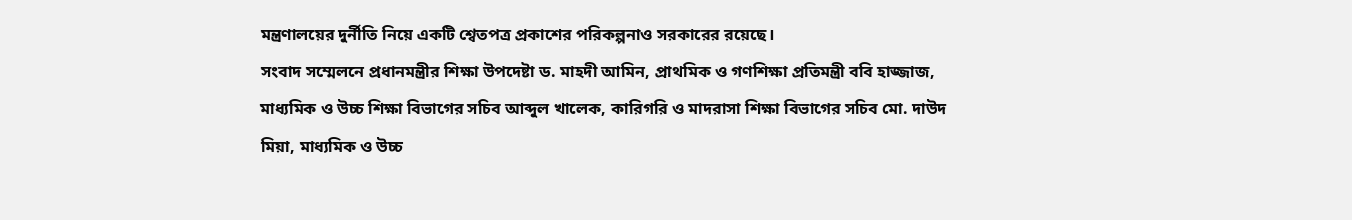মন্ত্রণালয়ের দুর্নীতি নিয়ে একটি শ্বেতপত্র প্রকাশের পরিকল্পনাও সরকারের রয়েছে।
সংবাদ সম্মেলনে প্রধানমন্ত্রীর শিক্ষা উপদেষ্টা ড. মাহদী আমিন, প্রাথমিক ও গণশিক্ষা প্রতিমন্ত্রী ববি হাজ্জাজ, মাধ্যমিক ও উচ্চ শিক্ষা বিভাগের সচিব আব্দুল খালেক, কারিগরি ও মাদরাসা শিক্ষা বিভাগের সচিব মো. দাউদ মিয়া, মাধ্যমিক ও উচ্চ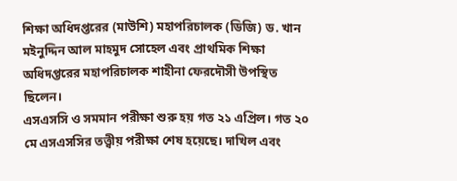শিক্ষা অধিদপ্তরের (মাউশি) মহাপরিচালক (ডিজি) ড. খান মইনুদ্দিন আল মাহমুদ সোহেল এবং প্রাথমিক শিক্ষা অধিদপ্তরের মহাপরিচালক শাহীনা ফেরদৌসী উপস্থিত ছিলেন।
এসএসসি ও সমমান পরীক্ষা শুরু হয় গত ২১ এপ্রিল। গত ২০ মে এসএসসির তত্ত্বীয় পরীক্ষা শেষ হয়েছে। দাখিল এবং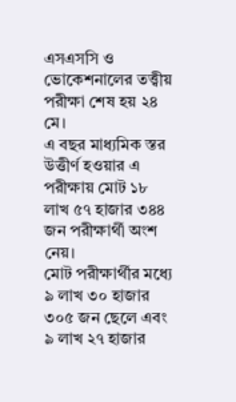এসএসসি ও ভোকেশনালের তত্ত্বীয় পরীক্ষা শেষ হয় ২৪ মে।
এ বছর মাধ্যমিক স্তর উত্তীর্ণ হওয়ার এ পরীক্ষায় মোট ১৮ লাখ ৫৭ হাজার ৩৪৪ জন পরীক্ষার্থী অংশ নেয়।
মোট পরীক্ষার্থীর মধ্যে ৯ লাখ ৩০ হাজার ৩০৫ জন ছেলে এবং ৯ লাখ ২৭ হাজার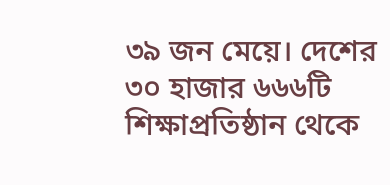৩৯ জন মেয়ে। দেশের ৩০ হাজার ৬৬৬টি শিক্ষাপ্রতিষ্ঠান থেকে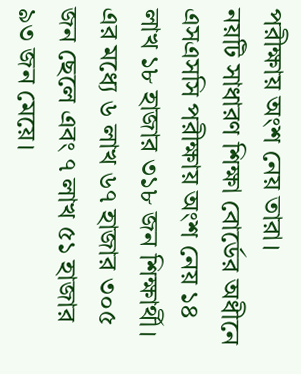পরীক্ষায় অংশ নেয় তারা।
নয়টি সাধারণ শিক্ষা বোর্ডের অধীনে এসএসসি পরীক্ষায় অংশ নেয় ১৪ লাখ ১৮ হাজার ৩১৮ জন শিক্ষার্থী। এর মধ্যে ৬ লাখ ৬৭ হাজার ৩০৫ জন ছেলে এবং ৭ লাখ ৫১ হাজার ৯৩ জন মেয়ে।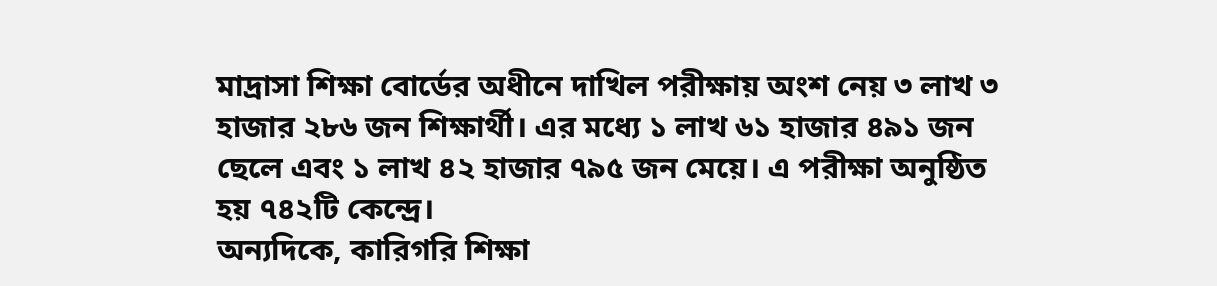মাদ্রাসা শিক্ষা বোর্ডের অধীনে দাখিল পরীক্ষায় অংশ নেয় ৩ লাখ ৩ হাজার ২৮৬ জন শিক্ষার্থী। এর মধ্যে ১ লাখ ৬১ হাজার ৪৯১ জন ছেলে এবং ১ লাখ ৪২ হাজার ৭৯৫ জন মেয়ে। এ পরীক্ষা অনুষ্ঠিত হয় ৭৪২টি কেন্দ্রে।
অন্যদিকে, কারিগরি শিক্ষা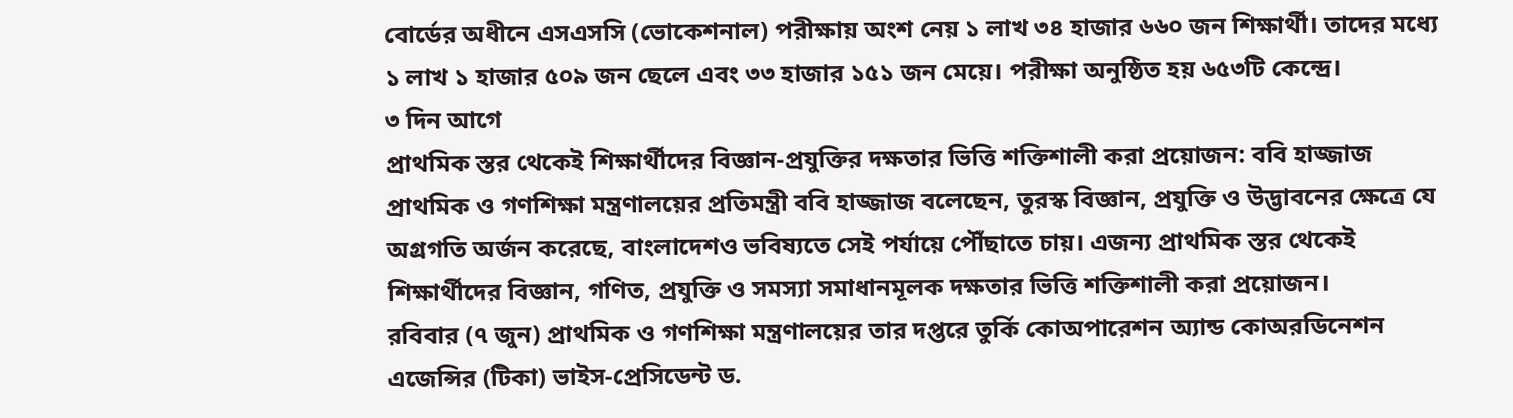বোর্ডের অধীনে এসএসসি (ভোকেশনাল) পরীক্ষায় অংশ নেয় ১ লাখ ৩৪ হাজার ৬৬০ জন শিক্ষার্থী। তাদের মধ্যে ১ লাখ ১ হাজার ৫০৯ জন ছেলে এবং ৩৩ হাজার ১৫১ জন মেয়ে। পরীক্ষা অনুষ্ঠিত হয় ৬৫৩টি কেন্দ্রে।
৩ দিন আগে
প্রাথমিক স্তর থেকেই শিক্ষার্থীদের বিজ্ঞান-প্রযুক্তির দক্ষতার ভিত্তি শক্তিশালী করা প্রয়োজন: ববি হাজ্জাজ
প্রাথমিক ও গণশিক্ষা মন্ত্রণালয়ের প্রতিমন্ত্রী ববি হাজ্জাজ বলেছেন, তুরস্ক বিজ্ঞান, প্রযুক্তি ও উদ্ভাবনের ক্ষেত্রে যে অগ্রগতি অর্জন করেছে, বাংলাদেশও ভবিষ্যতে সেই পর্যায়ে পৌঁছাতে চায়। এজন্য প্রাথমিক স্তর থেকেই শিক্ষার্থীদের বিজ্ঞান, গণিত, প্রযুক্তি ও সমস্যা সমাধানমূলক দক্ষতার ভিত্তি শক্তিশালী করা প্রয়োজন।
রবিবার (৭ জুন) প্রাথমিক ও গণশিক্ষা মন্ত্রণালয়ের তার দপ্তরে তুর্কি কোঅপারেশন অ্যান্ড কোঅরডিনেশন এজেন্সির (টিকা) ভাইস-প্রেসিডেন্ট ড.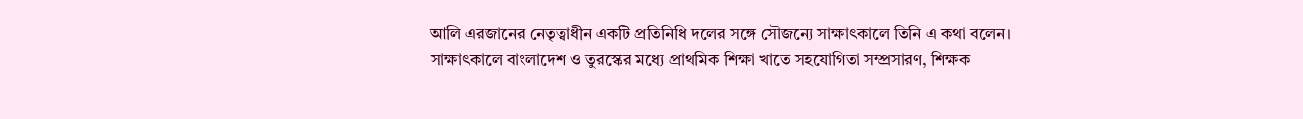আলি এরজানের নেতৃত্বাধীন একটি প্রতিনিধি দলের সঙ্গে সৌজন্যে সাক্ষাৎকালে তিনি এ কথা বলেন।
সাক্ষাৎকালে বাংলাদেশ ও তুরস্কের মধ্যে প্রাথমিক শিক্ষা খাতে সহযোগিতা সম্প্রসারণ, শিক্ষক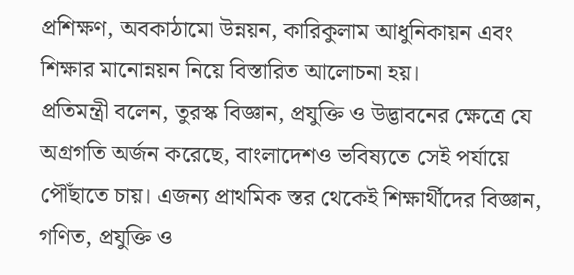প্রশিক্ষণ, অবকাঠামো উন্নয়ন, কারিকুলাম আধুনিকায়ন এবং শিক্ষার মানোন্নয়ন নিয়ে বিস্তারিত আলোচনা হয়।
প্রতিমন্ত্রী বলেন, তুরস্ক বিজ্ঞান, প্রযুক্তি ও উদ্ভাবনের ক্ষেত্রে যে অগ্রগতি অর্জন করেছে, বাংলাদেশও ভবিষ্যতে সেই পর্যায়ে পৌঁছাতে চায়। এজন্য প্রাথমিক স্তর থেকেই শিক্ষার্থীদের বিজ্ঞান, গণিত, প্রযুক্তি ও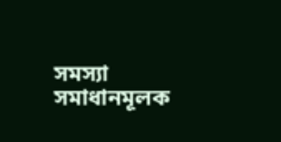সমস্যা সমাধানমূলক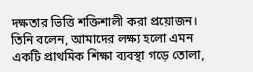দক্ষতার ভিত্তি শক্তিশালী করা প্রয়োজন।
তিনি বলেন, আমাদের লক্ষ্য হলো এমন একটি প্রাথমিক শিক্ষা ব্যবস্থা গড়ে তোলা,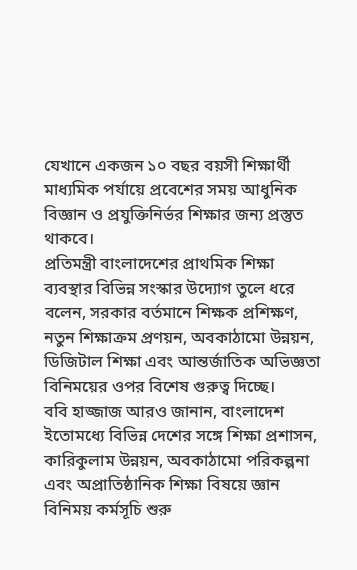যেখানে একজন ১০ বছর বয়সী শিক্ষার্থী মাধ্যমিক পর্যায়ে প্রবেশের সময় আধুনিক বিজ্ঞান ও প্রযুক্তিনির্ভর শিক্ষার জন্য প্রস্তুত থাকবে।
প্রতিমন্ত্রী বাংলাদেশের প্রাথমিক শিক্ষা ব্যবস্থার বিভিন্ন সংস্কার উদ্যোগ তুলে ধরে বলেন, সরকার বর্তমানে শিক্ষক প্রশিক্ষণ, নতুন শিক্ষাক্রম প্রণয়ন, অবকাঠামো উন্নয়ন, ডিজিটাল শিক্ষা এবং আন্তর্জাতিক অভিজ্ঞতা বিনিময়ের ওপর বিশেষ গুরুত্ব দিচ্ছে।
ববি হাজ্জাজ আরও জানান, বাংলাদেশ ইতোমধ্যে বিভিন্ন দেশের সঙ্গে শিক্ষা প্রশাসন, কারিকুলাম উন্নয়ন, অবকাঠামো পরিকল্পনা এবং অপ্রাতিষ্ঠানিক শিক্ষা বিষয়ে জ্ঞান বিনিময় কর্মসূচি শুরু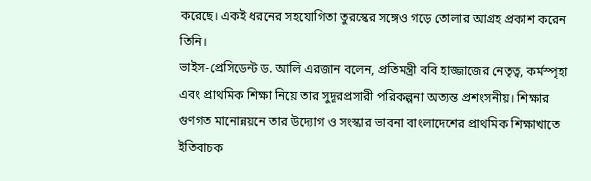করেছে। একই ধরনের সহযোগিতা তুরস্কের সঙ্গেও গড়ে তোলার আগ্রহ প্রকাশ করেন তিনি।
ভাইস-প্রেসিডেন্ট ড. আলি এরজান বলেন, প্রতিমন্ত্রী ববি হাজ্জাজের নেতৃত্ব, কর্মস্পৃহা এবং প্রাথমিক শিক্ষা নিয়ে তার সুদূরপ্রসারী পরিকল্পনা অত্যন্ত প্রশংসনীয়। শিক্ষার গুণগত মানোন্নয়নে তার উদ্যোগ ও সংস্কার ভাবনা বাংলাদেশের প্রাথমিক শিক্ষাখাতে ইতিবাচক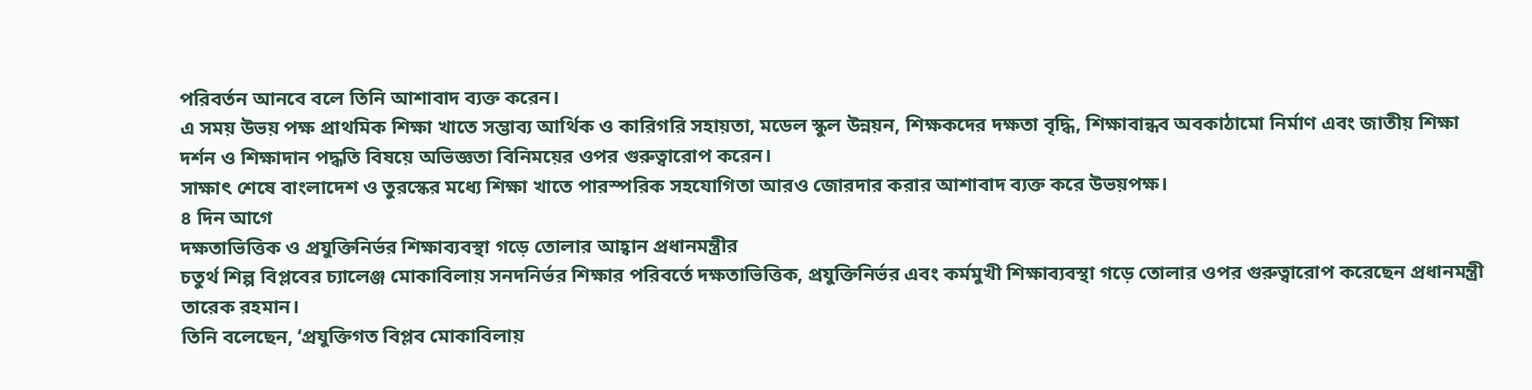পরিবর্তন আনবে বলে তিনি আশাবাদ ব্যক্ত করেন।
এ সময় উভয় পক্ষ প্রাথমিক শিক্ষা খাতে সম্ভাব্য আর্থিক ও কারিগরি সহায়তা, মডেল স্কুল উন্নয়ন, শিক্ষকদের দক্ষতা বৃদ্ধি, শিক্ষাবান্ধব অবকাঠামো নির্মাণ এবং জাতীয় শিক্ষা দর্শন ও শিক্ষাদান পদ্ধতি বিষয়ে অভিজ্ঞতা বিনিময়ের ওপর গুরুত্বারোপ করেন।
সাক্ষাৎ শেষে বাংলাদেশ ও তুরস্কের মধ্যে শিক্ষা খাতে পারস্পরিক সহযোগিতা আরও জোরদার করার আশাবাদ ব্যক্ত করে উভয়পক্ষ।
৪ দিন আগে
দক্ষতাভিত্তিক ও প্রযুক্তিনির্ভর শিক্ষাব্যবস্থা গড়ে তোলার আহ্বান প্রধানমন্ত্রীর
চতুর্থ শিল্প বিপ্লবের চ্যালেঞ্জ মোকাবিলায় সনদনির্ভর শিক্ষার পরিবর্তে দক্ষতাভিত্তিক, প্রযুক্তিনির্ভর এবং কর্মমুখী শিক্ষাব্যবস্থা গড়ে তোলার ওপর গুরুত্বারোপ করেছেন প্রধানমন্ত্রী তারেক রহমান।
তিনি বলেছেন, ‘প্রযুক্তিগত বিপ্লব মোকাবিলায়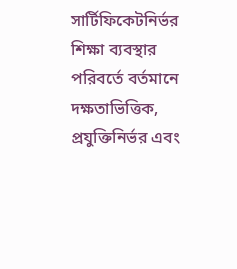সার্টিফিকেটনির্ভর শিক্ষা ব্যবস্থার পরিবর্তে বর্তমানে দক্ষতাভিত্তিক, প্রযুক্তিনির্ভর এবং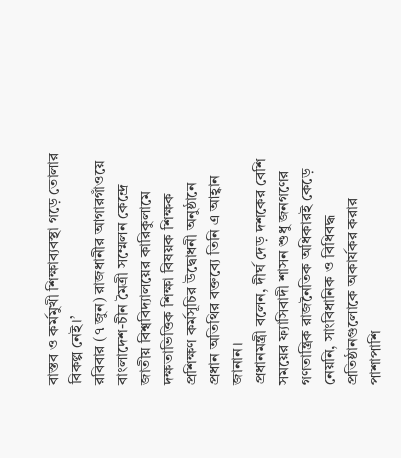বাস্তব ও কর্মমুখী শিক্ষাব্যবস্থা গড়ে তোলার বিকল্প নেই।’
রবিবার (৭ জুন) রাজধানীর আগারগাঁওয়ে বাংলাদেশ-চীন মৈত্রী সম্মেলন কেন্দ্রে জাতীয় বিশ্ববিদ্যালয়ের কারিকুলামে দক্ষতাভিত্তিক শিক্ষা বিষয়ক শিক্ষক প্রশিক্ষণ কর্মসূচির উদ্বোধনী অনুষ্ঠানে প্রধান অতিথির বক্তব্যে তিনি এ আহ্বান জানান।
প্রধানমন্ত্রী বলেন, দীর্ঘ দেড় দশকের বেশি সময়ের ফ্যাসিবাদী শাসন শুধু জনগণের গণতান্ত্রিক রাজনৈতিক অধিকারই কেড়ে নেয়নি, সাংবিধানিক ও বিধিবদ্ধ প্রতিষ্ঠানগুলোকে অকার্যকর করার পাশাপাশি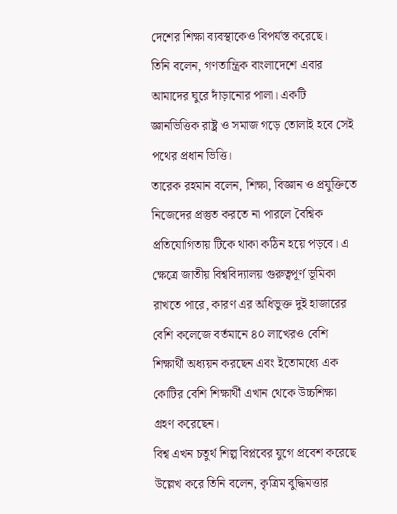দেশের শিক্ষা ব্যবস্থাকেও বিপর্যস্ত করেছে।
তিনি বলেন, গণতান্ত্রিক বাংলাদেশে এবার আমাদের ঘুরে দাঁড়ানোর পালা। একটি জ্ঞানভিত্তিক রাষ্ট্র ও সমাজ গড়ে তোলাই হবে সেই পথের প্রধান ভিত্তি।
তারেক রহমান বলেন, শিক্ষা, বিজ্ঞান ও প্রযুক্তিতে নিজেদের প্রস্তুত করতে না পারলে বৈশ্বিক প্রতিযোগিতায় টিকে থাকা কঠিন হয়ে পড়বে। এ ক্ষেত্রে জাতীয় বিশ্ববিদ্যালয় গুরুত্বপূর্ণ ভূমিকা রাখতে পারে, কারণ এর অধিভুক্ত দুই হাজারের বেশি কলেজে বর্তমানে ৪০ লাখেরও বেশি শিক্ষার্থী অধ্যয়ন করছেন এবং ইতোমধ্যে এক কোটির বেশি শিক্ষার্থী এখান থেকে উচ্চশিক্ষা গ্রহণ করেছেন।
বিশ্ব এখন চতুর্থ শিল্প বিপ্লবের যুগে প্রবেশ করেছে উল্লেখ করে তিনি বলেন, কৃত্রিম বুদ্ধিমত্তার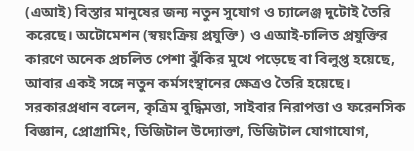(এআই) বিস্তার মানুষের জন্য নতুন সুযোগ ও চ্যালেঞ্জ দুটোই তৈরি করেছে। অটোমেশন (স্বয়ংক্রিয় প্রযুক্তি) ও এআই-চালিত প্রযুক্তির কারণে অনেক প্রচলিত পেশা ঝুঁকির মুখে পড়েছে বা বিলুপ্ত হয়েছে, আবার একই সঙ্গে নতুন কর্মসংস্থানের ক্ষেত্রও তৈরি হয়েছে।
সরকারপ্রধান বলেন, কৃত্রিম বুদ্ধিমত্তা, সাইবার নিরাপত্তা ও ফরেনসিক বিজ্ঞান, প্রোগ্রামিং, ডিজিটাল উদ্যোক্তা, ডিজিটাল যোগাযোগ,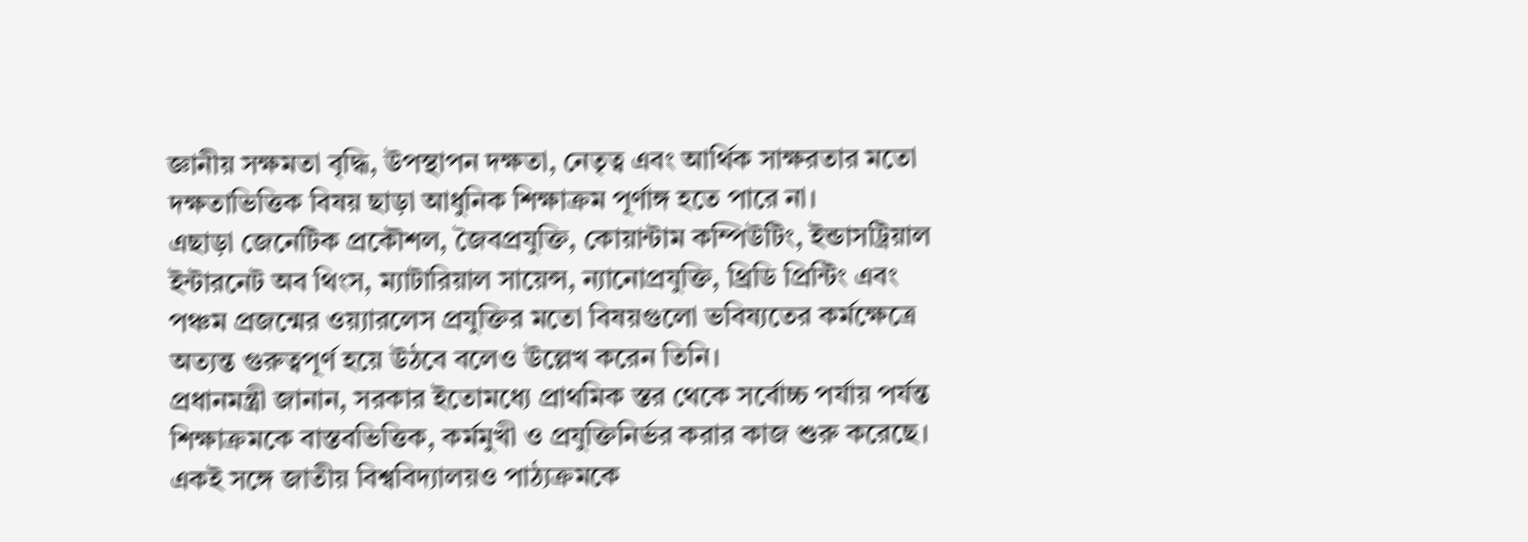জ্ঞানীয় সক্ষমতা বৃদ্ধি, উপস্থাপন দক্ষতা, নেতৃত্ব এবং আর্থিক সাক্ষরতার মতো দক্ষতাভিত্তিক বিষয় ছাড়া আধুনিক শিক্ষাক্রম পূর্ণাঙ্গ হতে পারে না।
এছাড়া জেনেটিক প্রকৌশল, জৈবপ্রযুক্তি, কোয়ান্টাম কম্পিউটিং, ইন্ডাসট্রিয়াল ইন্টারনেট অব থিংস, ম্যাটারিয়াল সায়েন্স, ন্যানোপ্রযুক্তি, থ্রিডি প্রিন্টিং এবং পঞ্চম প্রজন্মের ওয়্যারলেস প্রযুক্তির মতো বিষয়গুলো ভবিষ্যতের কর্মক্ষেত্রে অত্যন্ত গুরুত্বপূর্ণ হয়ে উঠবে বলেও উল্লেখ করেন তিনি।
প্রধানমন্ত্রী জানান, সরকার ইতোমধ্যে প্রাথমিক স্তর থেকে সর্বোচ্চ পর্যায় পর্যন্ত শিক্ষাক্রমকে বাস্তবভিত্তিক, কর্মমুখী ও প্রযুক্তিনির্ভর করার কাজ শুরু করেছে। একই সঙ্গে জাতীয় বিশ্ববিদ্যালয়ও পাঠ্যক্রমকে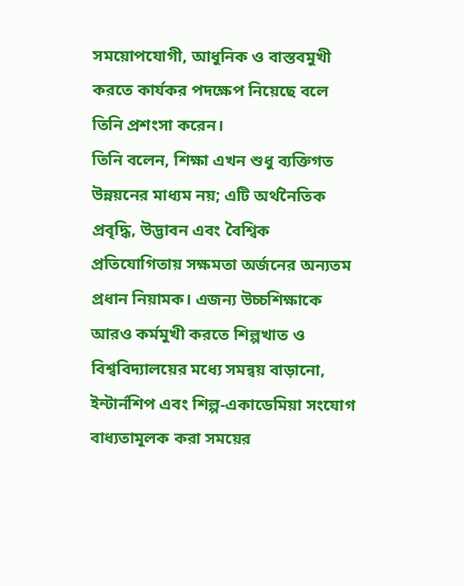সময়োপযোগী, আধুনিক ও বাস্তবমুখী করতে কার্যকর পদক্ষেপ নিয়েছে বলে তিনি প্রশংসা করেন।
তিনি বলেন, শিক্ষা এখন শুধু ব্যক্তিগত উন্নয়নের মাধ্যম নয়; এটি অর্থনৈতিক প্রবৃদ্ধি, উদ্ভাবন এবং বৈশ্বিক প্রতিযোগিতায় সক্ষমতা অর্জনের অন্যতম প্রধান নিয়ামক। এজন্য উচ্চশিক্ষাকে আরও কর্মমুখী করতে শিল্পখাত ও বিশ্ববিদ্যালয়ের মধ্যে সমন্বয় বাড়ানো, ইন্টার্নশিপ এবং শিল্প-একাডেমিয়া সংযোগ বাধ্যতামূলক করা সময়ের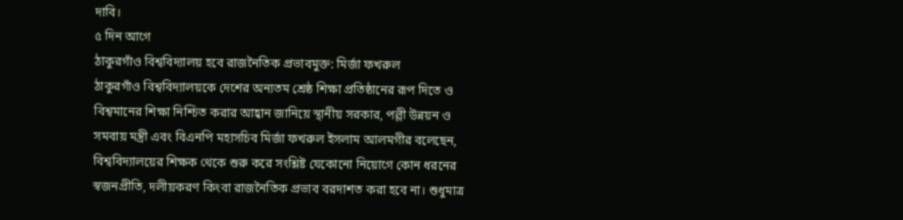দাবি।
৫ দিন আগে
ঠাকুরগাঁও বিশ্ববিদ্যালয় হবে রাজনৈতিক প্রভাবমুক্ত: মির্জা ফখরুল
ঠাকুরগাঁও বিশ্ববিদ্যালয়কে দেশের অন্যতম শ্রেষ্ঠ শিক্ষা প্রতিষ্ঠানের রূপ দিতে ও বিশ্বমানের শিক্ষা নিশ্চিত করার আহ্বান জানিয়ে স্থানীয় সরকার, পল্লী উন্নয়ন ও সমবায় মন্ত্রী এবং বিএনপি মহাসচিব মির্জা ফখরুল ইসলাম আলমগীর বলেছেন, বিশ্ববিদ্যালয়ের শিক্ষক থেকে শুরু করে সংশ্লিষ্ট যেকোনো নিয়োগে কোন ধরনের স্বজনপ্রীতি, দলীয়করণ কিংবা রাজনৈতিক প্রভাব বরদাশত করা হবে না। শুধুমাত্র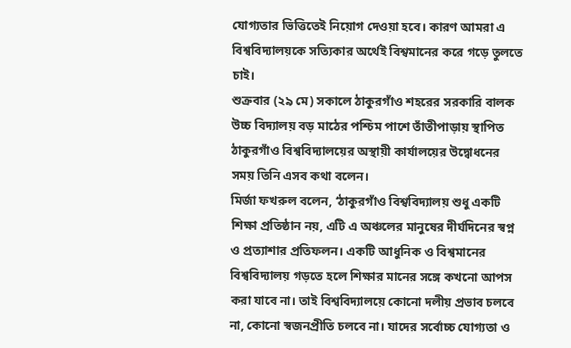যোগ্যতার ভিত্তিতেই নিয়োগ দেওয়া হবে। কারণ আমরা এ বিশ্ববিদ্যালয়কে সত্যিকার অর্থেই বিশ্বমানের করে গড়ে তুলতে চাই।
শুক্রবার (২৯ মে) সকালে ঠাকুরগাঁও শহরের সরকারি বালক উচ্চ বিদ্যালয় বড় মাঠের পশ্চিম পাশে তাঁতীপাড়ায় স্থাপিত ঠাকুরগাঁও বিশ্ববিদ্যালয়ের অস্থায়ী কার্যালয়ের উদ্বোধনের সময় তিনি এসব কথা বলেন।
মির্জা ফখরুল বলেন, ‘ঠাকুরগাঁও বিশ্ববিদ্যালয় শুধু একটি শিক্ষা প্রতিষ্ঠান নয়, এটি এ অঞ্চলের মানুষের দীর্ঘদিনের স্বপ্ন ও প্রত্যাশার প্রতিফলন। একটি আধুনিক ও বিশ্বমানের বিশ্ববিদ্যালয় গড়তে হলে শিক্ষার মানের সঙ্গে কখনো আপস করা যাবে না। তাই বিশ্ববিদ্যালয়ে কোনো দলীয় প্রভাব চলবে না, কোনো স্বজনপ্রীতি চলবে না। যাদের সর্বোচ্চ যোগ্যতা ও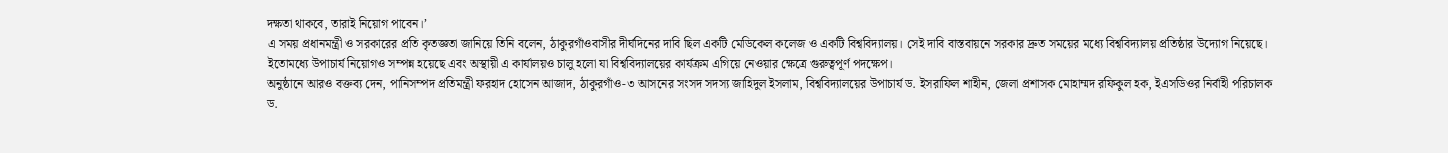দক্ষতা থাকবে, তারাই নিয়োগ পাবেন।’
এ সময় প্রধানমন্ত্রী ও সরকারের প্রতি কৃতজ্ঞতা জানিয়ে তিনি বলেন, ঠাকুরগাঁওবাসীর দীর্ঘদিনের দাবি ছিল একটি মেডিকেল কলেজ ও একটি বিশ্ববিদ্যালয়। সেই দাবি বাস্তবায়নে সরকার দ্রুত সময়ের মধ্যে বিশ্ববিদ্যালয় প্রতিষ্ঠার উদ্যোগ নিয়েছে। ইতোমধ্যে উপাচার্য নিয়োগও সম্পন্ন হয়েছে এবং অস্থায়ী এ কার্যালয়ও চালু হলো যা বিশ্ববিদ্যালয়ের কার্যক্রম এগিয়ে নেওয়ার ক্ষেত্রে গুরুত্বপূর্ণ পদক্ষেপ।
অনুষ্ঠানে আরও বক্তব্য দেন, পানিসম্পদ প্রতিমন্ত্রী ফরহাদ হোসেন আজাদ, ঠাকুরগাঁও-৩ আসনের সংসদ সদস্য জাহিদুল ইসলাম, বিশ্ববিদ্যালয়ের উপাচার্য ড. ইসরাফিল শাহীন, জেলা প্রশাসক মোহাম্মদ রফিকুল হক, ইএসডিওর নির্বাহী পরিচালক ড.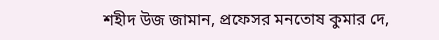শহীদ উজ জামান, প্রফেসর মনতোষ কুমার দে,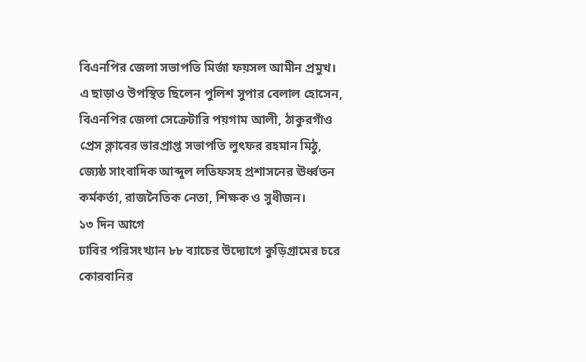বিএনপির জেলা সভাপতি মির্জা ফয়সল আমীন প্রমুখ।
এ ছাড়াও উপস্থিত ছিলেন পুলিশ সুপার বেলাল হোসেন, বিএনপির জেলা সেক্রেটারি পয়গাম আলী, ঠাকুরগাঁও প্রেস ক্লাবের ভারপ্রাপ্ত সভাপতি লুৎফর রহমান মিঠু, জ্যেষ্ঠ সাংবাদিক আব্দুল লতিফসহ প্রশাসনের ঊর্ধ্বতন কর্মকর্তা, রাজনৈতিক নেতা, শিক্ষক ও সুধীজন।
১৩ দিন আগে
ঢাবির পরিসংখ্যান ৮৮ ব্যাচের উদ্যোগে কুড়িগ্রামের চরে কোরবানির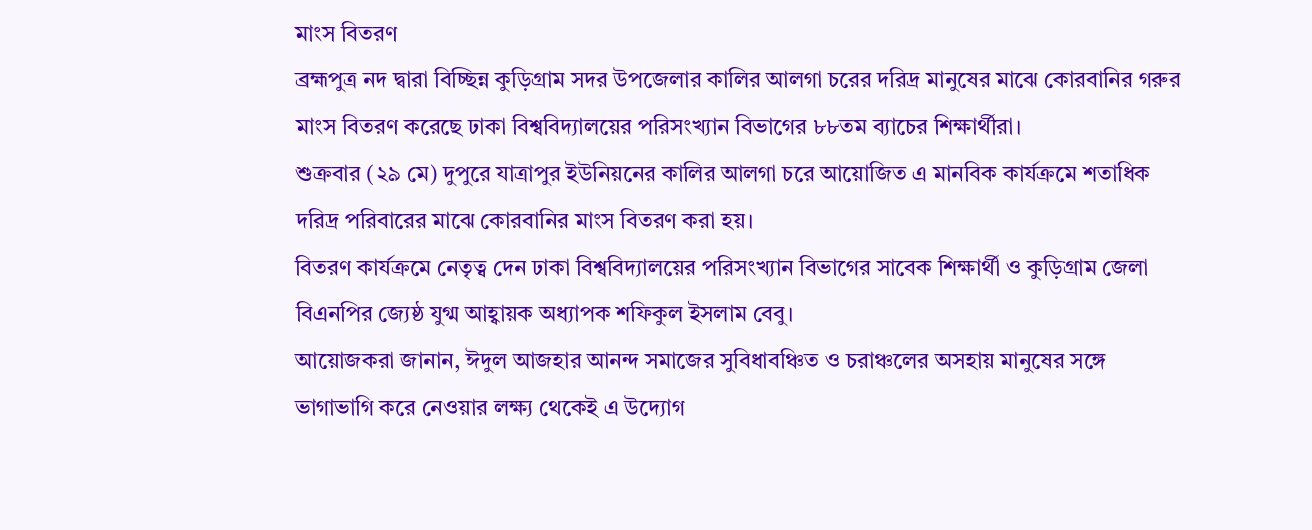মাংস বিতরণ
ব্রহ্মপুত্র নদ দ্বারা বিচ্ছিন্ন কুড়িগ্রাম সদর উপজেলার কালির আলগা চরের দরিদ্র মানুষের মাঝে কোরবানির গরুর মাংস বিতরণ করেছে ঢাকা বিশ্ববিদ্যালয়ের পরিসংখ্যান বিভাগের ৮৮তম ব্যাচের শিক্ষার্থীরা।
শুক্রবার (২৯ মে) দুপুরে যাত্রাপুর ইউনিয়নের কালির আলগা চরে আয়োজিত এ মানবিক কার্যক্রমে শতাধিক দরিদ্র পরিবারের মাঝে কোরবানির মাংস বিতরণ করা হয়।
বিতরণ কার্যক্রমে নেতৃত্ব দেন ঢাকা বিশ্ববিদ্যালয়ের পরিসংখ্যান বিভাগের সাবেক শিক্ষার্থী ও কুড়িগ্রাম জেলা বিএনপির জ্যেষ্ঠ যুগ্ম আহ্বায়ক অধ্যাপক শফিকুল ইসলাম বেবু।
আয়োজকরা জানান, ঈদুল আজহার আনন্দ সমাজের সুবিধাবঞ্চিত ও চরাঞ্চলের অসহায় মানুষের সঙ্গে ভাগাভাগি করে নেওয়ার লক্ষ্য থেকেই এ উদ্যোগ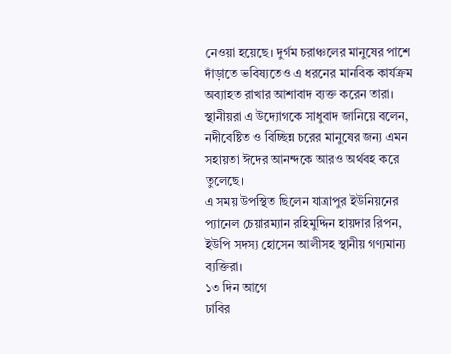নেওয়া হয়েছে। দুর্গম চরাঞ্চলের মানুষের পাশে দাঁড়াতে ভবিষ্যতেও এ ধরনের মানবিক কার্যক্রম অব্যাহত রাখার আশাবাদ ব্যক্ত করেন তারা।
স্থানীয়রা এ উদ্যোগকে সাধুবাদ জানিয়ে বলেন, নদীবেষ্টিত ও বিচ্ছিন্ন চরের মানুষের জন্য এমন সহায়তা ঈদের আনন্দকে আরও অর্থবহ করে তুলেছে।
এ সময় উপস্থিত ছিলেন যাত্রাপুর ইউনিয়নের প্যানেল চেয়ারম্যান রহিমুদ্দিন হায়দার রিপন, ইউপি সদস্য হোসেন আলীসহ স্থানীয় গণ্যমান্য ব্যক্তিরা।
১৩ দিন আগে
ঢাবির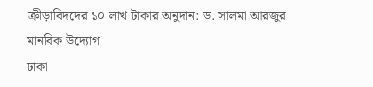ক্রীড়াবিদদের ১০ লাখ টাকার অনুদান: ড. সালমা আরজুর মানবিক উদ্যোগ
ঢাকা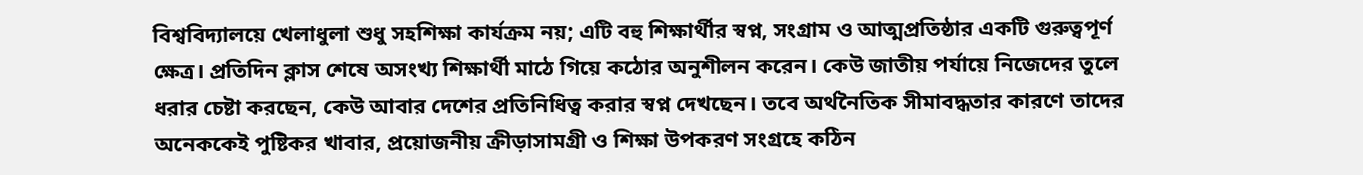বিশ্ববিদ্যালয়ে খেলাধুলা শুধু সহশিক্ষা কার্যক্রম নয়; এটি বহু শিক্ষার্থীর স্বপ্ন, সংগ্রাম ও আত্মপ্রতিষ্ঠার একটি গুরুত্বপূর্ণ ক্ষেত্র। প্রতিদিন ক্লাস শেষে অসংখ্য শিক্ষার্থী মাঠে গিয়ে কঠোর অনুশীলন করেন। কেউ জাতীয় পর্যায়ে নিজেদের তুলে ধরার চেষ্টা করছেন, কেউ আবার দেশের প্রতিনিধিত্ব করার স্বপ্ন দেখছেন। তবে অর্থনৈতিক সীমাবদ্ধতার কারণে তাদের অনেককেই পুষ্টিকর খাবার, প্রয়োজনীয় ক্রীড়াসামগ্রী ও শিক্ষা উপকরণ সংগ্রহে কঠিন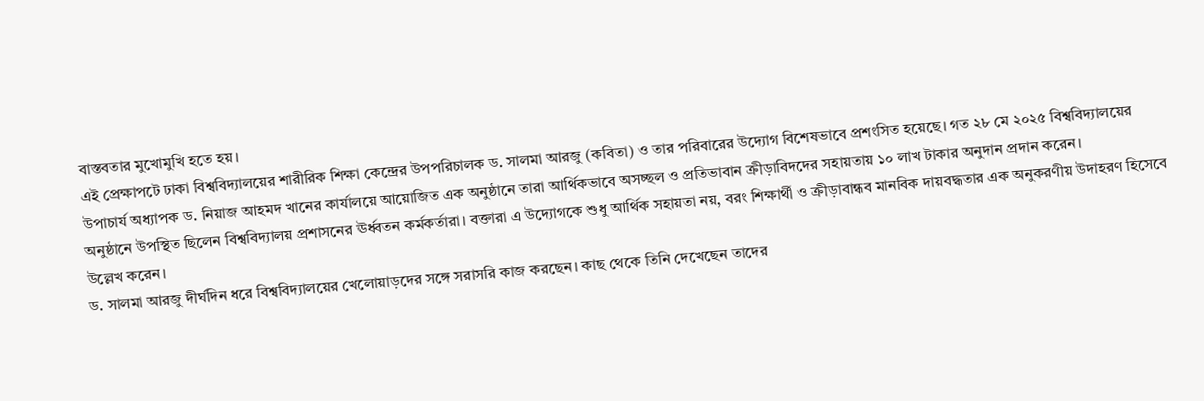বাস্তবতার মুখোমুখি হতে হয়।
এই প্রেক্ষাপটে ঢাকা বিশ্ববিদ্যালয়ের শারীরিক শিক্ষা কেন্দ্রের উপপরিচালক ড. সালমা আরজু (কবিতা) ও তার পরিবারের উদ্যোগ বিশেষভাবে প্রশংসিত হয়েছে। গত ২৮ মে ২০২৫ বিশ্ববিদ্যালয়ের উপাচার্য অধ্যাপক ড. নিয়াজ আহমদ খানের কার্যালয়ে আয়োজিত এক অনুষ্ঠানে তারা আর্থিকভাবে অসচ্ছল ও প্রতিভাবান ক্রীড়াবিদদের সহায়তায় ১০ লাখ টাকার অনুদান প্রদান করেন।
অনুষ্ঠানে উপস্থিত ছিলেন বিশ্ববিদ্যালয় প্রশাসনের ঊর্ধ্বতন কর্মকর্তারা। বক্তারা এ উদ্যোগকে শুধু আর্থিক সহায়তা নয়, বরং শিক্ষার্থী ও ক্রীড়াবান্ধব মানবিক দায়বদ্ধতার এক অনুকরণীয় উদাহরণ হিসেবে উল্লেখ করেন।
ড. সালমা আরজু দীর্ঘদিন ধরে বিশ্ববিদ্যালয়ের খেলোয়াড়দের সঙ্গে সরাসরি কাজ করছেন। কাছ থেকে তিনি দেখেছেন তাদের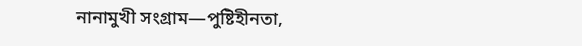নানামুখী সংগ্রাম—পুষ্টিহীনতা,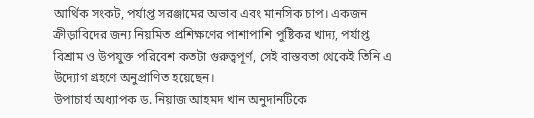আর্থিক সংকট, পর্যাপ্ত সরঞ্জামের অভাব এবং মানসিক চাপ। একজন ক্রীড়াবিদের জন্য নিয়মিত প্রশিক্ষণের পাশাপাশি পুষ্টিকর খাদ্য, পর্যাপ্ত বিশ্রাম ও উপযুক্ত পরিবেশ কতটা গুরুত্বপূর্ণ, সেই বাস্তবতা থেকেই তিনি এ উদ্যোগ গ্রহণে অনুপ্রাণিত হয়েছেন।
উপাচার্য অধ্যাপক ড. নিয়াজ আহমদ খান অনুদানটিকে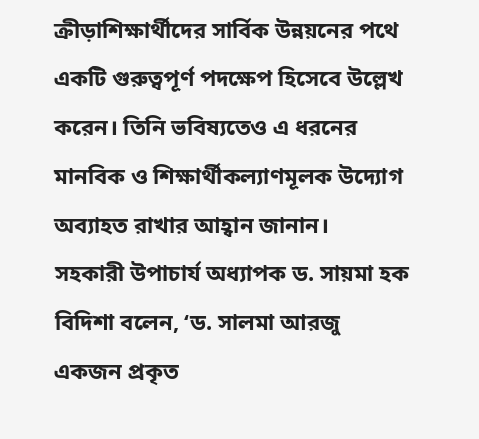ক্রীড়াশিক্ষার্থীদের সার্বিক উন্নয়নের পথে একটি গুরুত্বপূর্ণ পদক্ষেপ হিসেবে উল্লেখ করেন। তিনি ভবিষ্যতেও এ ধরনের মানবিক ও শিক্ষার্থীকল্যাণমূলক উদ্যোগ অব্যাহত রাখার আহ্বান জানান।
সহকারী উপাচার্য অধ্যাপক ড. সায়মা হক বিদিশা বলেন, ‘ড. সালমা আরজু একজন প্রকৃত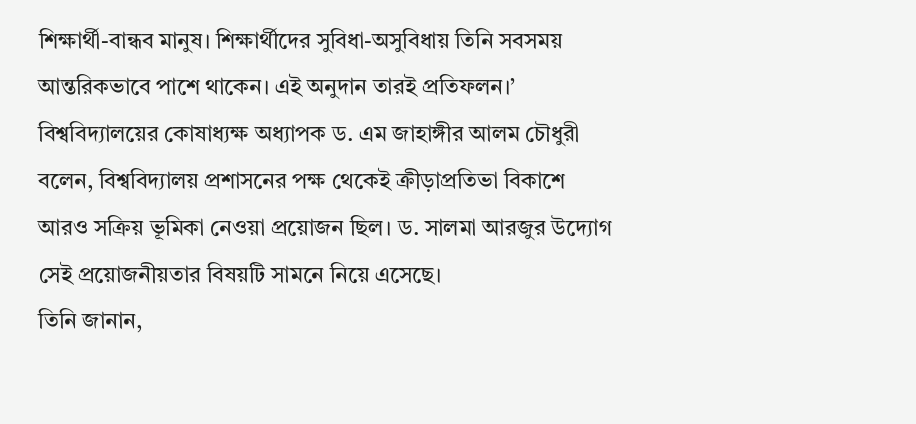শিক্ষার্থী-বান্ধব মানুষ। শিক্ষার্থীদের সুবিধা-অসুবিধায় তিনি সবসময় আন্তরিকভাবে পাশে থাকেন। এই অনুদান তারই প্রতিফলন।’
বিশ্ববিদ্যালয়ের কোষাধ্যক্ষ অধ্যাপক ড. এম জাহাঙ্গীর আলম চৌধুরী বলেন, বিশ্ববিদ্যালয় প্রশাসনের পক্ষ থেকেই ক্রীড়াপ্রতিভা বিকাশে আরও সক্রিয় ভূমিকা নেওয়া প্রয়োজন ছিল। ড. সালমা আরজুর উদ্যোগ সেই প্রয়োজনীয়তার বিষয়টি সামনে নিয়ে এসেছে।
তিনি জানান,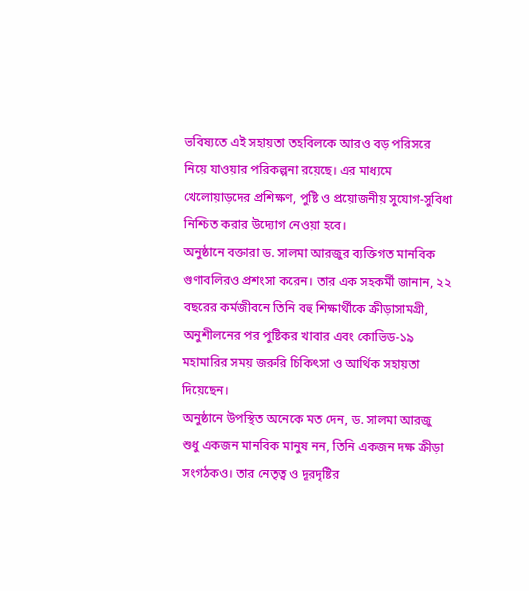ভবিষ্যতে এই সহায়তা তহবিলকে আরও বড় পরিসরে নিয়ে যাওয়ার পরিকল্পনা রয়েছে। এর মাধ্যমে খেলোয়াড়দের প্রশিক্ষণ, পুষ্টি ও প্রয়োজনীয় সুযোগ-সুবিধা নিশ্চিত করার উদ্যোগ নেওয়া হবে।
অনুষ্ঠানে বক্তারা ড. সালমা আরজুর ব্যক্তিগত মানবিক গুণাবলিরও প্রশংসা করেন। তার এক সহকর্মী জানান, ২২ বছরের কর্মজীবনে তিনি বহু শিক্ষার্থীকে ক্রীড়াসামগ্রী, অনুশীলনের পর পুষ্টিকর খাবার এবং কোভিড-১৯ মহামারির সময় জরুরি চিকিৎসা ও আর্থিক সহায়তা দিয়েছেন।
অনুষ্ঠানে উপস্থিত অনেকে মত দেন, ড. সালমা আরজু শুধু একজন মানবিক মানুষ নন, তিনি একজন দক্ষ ক্রীড়া সংগঠকও। তার নেতৃত্ব ও দূরদৃষ্টির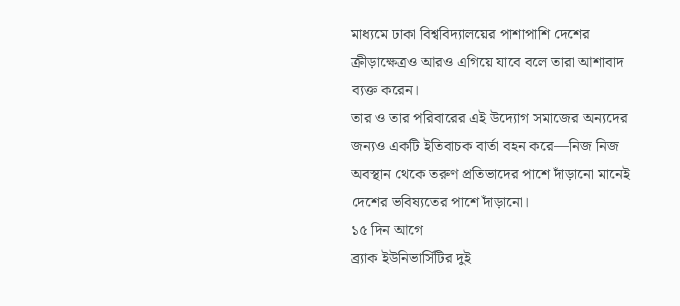মাধ্যমে ঢাকা বিশ্ববিদ্যালয়ের পাশাপাশি দেশের ক্রীড়াক্ষেত্রও আরও এগিয়ে যাবে বলে তারা আশাবাদ ব্যক্ত করেন।
তার ও তার পরিবারের এই উদ্যোগ সমাজের অন্যদের জন্যও একটি ইতিবাচক বার্তা বহন করে—নিজ নিজ অবস্থান থেকে তরুণ প্রতিভাদের পাশে দাঁড়ানো মানেই দেশের ভবিষ্যতের পাশে দাঁড়ানো।
১৫ দিন আগে
ব্র্যাক ইউনিভার্সিটির দুই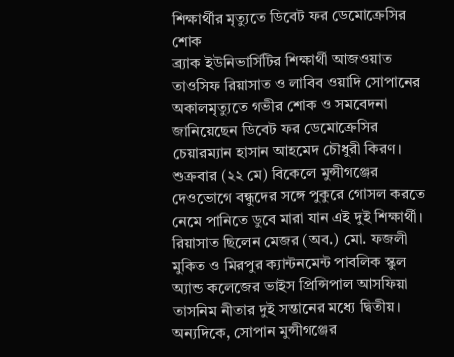শিক্ষার্থীর মৃত্যুতে ডিবেট ফর ডেমোক্রেসির শোক
ব্র্যাক ইউনিভার্সিটির শিক্ষার্থী আজওয়াত তাওসিফ রিয়াসাত ও লাবিব ওয়াদি সোপানের অকালমৃত্যুতে গভীর শোক ও সমবেদনা জানিয়েছেন ডিবেট ফর ডেমোক্রেসির চেয়ারম্যান হাসান আহমেদ চৌধুরী কিরণ।
শুক্রবার (২২ মে) বিকেলে মুন্সীগঞ্জের দেওভোগে বন্ধুদের সঙ্গে পুকুরে গোসল করতে নেমে পানিতে ডুবে মারা যান এই দুই শিক্ষার্থী।
রিয়াসাত ছিলেন মেজর (অব.) মো. ফজলী মুকিত ও মিরপুর ক্যান্টনমেন্ট পাবলিক স্কুল অ্যান্ড কলেজের ভাইস প্রিন্সিপাল আসফিয়া তাসনিম নীতার দুই সন্তানের মধ্যে দ্বিতীয়। অন্যদিকে, সোপান মুন্সীগঞ্জের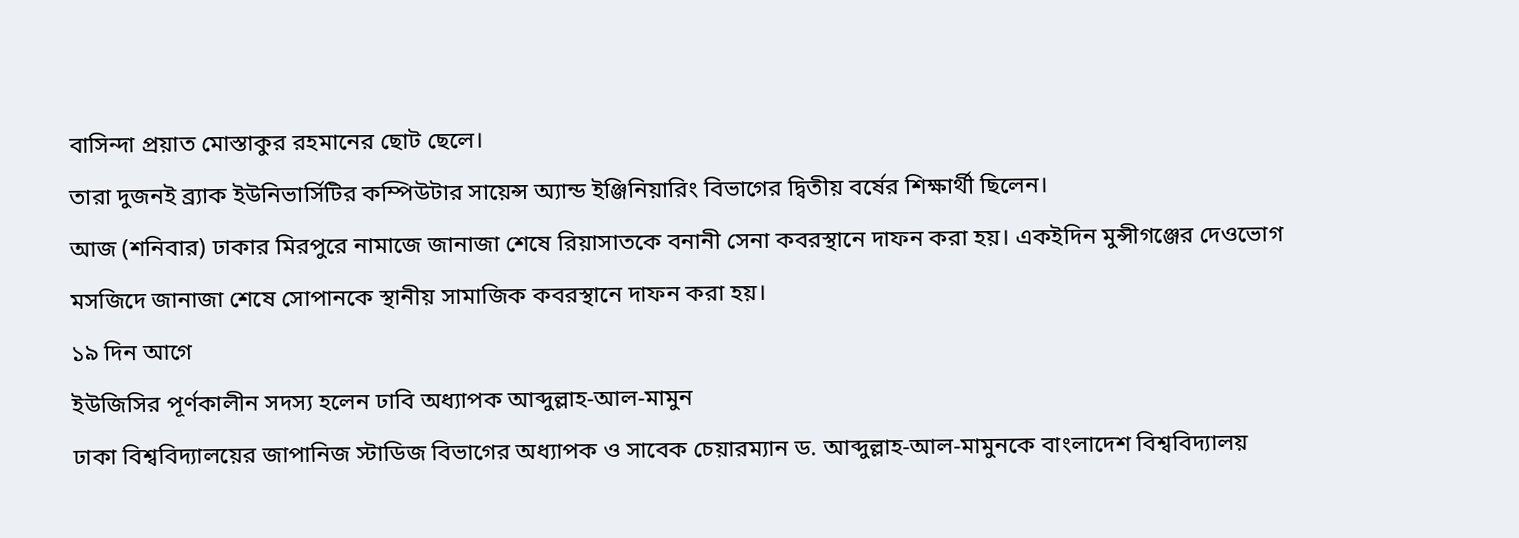বাসিন্দা প্রয়াত মোস্তাকুর রহমানের ছোট ছেলে।
তারা দুজনই ব্র্যাক ইউনিভার্সিটির কম্পিউটার সায়েন্স অ্যান্ড ইঞ্জিনিয়ারিং বিভাগের দ্বিতীয় বর্ষের শিক্ষার্থী ছিলেন।
আজ (শনিবার) ঢাকার মিরপুরে নামাজে জানাজা শেষে রিয়াসাতকে বনানী সেনা কবরস্থানে দাফন করা হয়। একইদিন মুন্সীগঞ্জের দেওভোগ মসজিদে জানাজা শেষে সোপানকে স্থানীয় সামাজিক কবরস্থানে দাফন করা হয়।
১৯ দিন আগে
ইউজিসির পূর্ণকালীন সদস্য হলেন ঢাবি অধ্যাপক আব্দুল্লাহ-আল-মামুন
ঢাকা বিশ্ববিদ্যালয়ের জাপানিজ স্টাডিজ বিভাগের অধ্যাপক ও সাবেক চেয়ারম্যান ড. আব্দুল্লাহ-আল-মামুনকে বাংলাদেশ বিশ্ববিদ্যালয়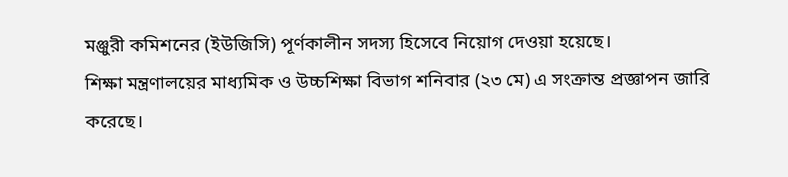মঞ্জুরী কমিশনের (ইউজিসি) পূর্ণকালীন সদস্য হিসেবে নিয়োগ দেওয়া হয়েছে।
শিক্ষা মন্ত্রণালয়ের মাধ্যমিক ও উচ্চশিক্ষা বিভাগ শনিবার (২৩ মে) এ সংক্রান্ত প্রজ্ঞাপন জারি করেছে।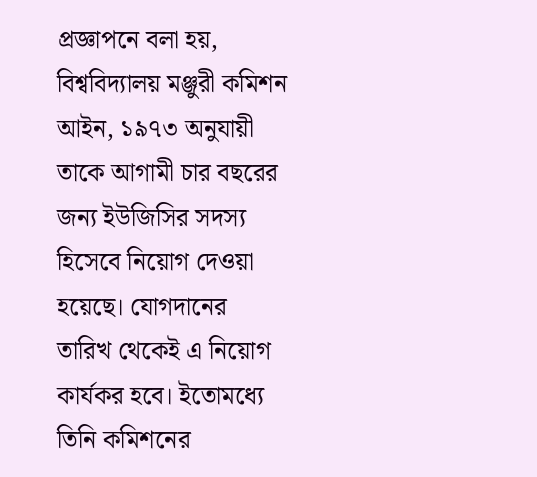প্রজ্ঞাপনে বলা হয়, বিশ্ববিদ্যালয় মঞ্জুরী কমিশন আইন, ১৯৭৩ অনুযায়ী তাকে আগামী চার বছরের জন্য ইউজিসির সদস্য হিসেবে নিয়োগ দেওয়া হয়েছে। যোগদানের তারিখ থেকেই এ নিয়োগ কার্যকর হবে। ইতোমধ্যে তিনি কমিশনের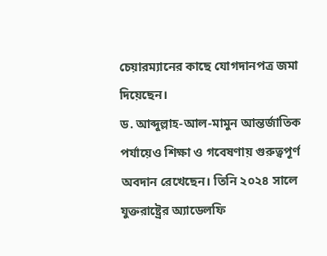চেয়ারম্যানের কাছে যোগদানপত্র জমা দিয়েছেন।
ড. আব্দুল্লাহ-আল-মামুন আন্তর্জাতিক পর্যায়েও শিক্ষা ও গবেষণায় গুরুত্বপূর্ণ অবদান রেখেছেন। তিনি ২০২৪ সালে যুক্তরাষ্ট্রের অ্যাডেলফি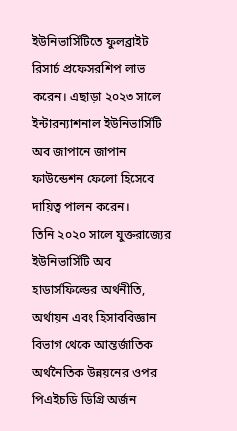ইউনিভার্সিটিতে ফুলব্রাইট রিসার্চ প্রফেসরশিপ লাভ করেন। এছাড়া ২০২৩ সালে ইন্টারন্যাশনাল ইউনিভার্সিটি অব জাপানে জাপান ফাউন্ডেশন ফেলো হিসেবে দায়িত্ব পালন করেন।
তিনি ২০২০ সালে যুক্তরাজ্যের ইউনিভার্সিটি অব হাডার্সফিল্ডের অর্থনীতি, অর্থায়ন এবং হিসাববিজ্ঞান বিভাগ থেকে আন্তর্জাতিক অর্থনৈতিক উন্নয়নের ওপর পিএইচডি ডিগ্রি অর্জন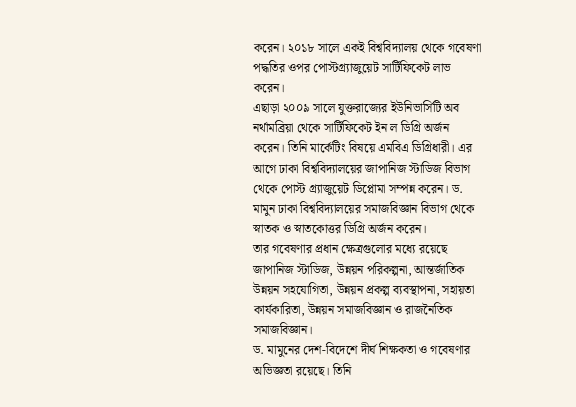করেন। ২০১৮ সালে একই বিশ্ববিদ্যালয় থেকে গবেষণা পদ্ধতির ওপর পোস্টগ্র্যাজুয়েট সার্টিফিকেট লাভ করেন।
এছাড়া ২০০৯ সালে যুক্তরাজ্যের ইউনিভার্সিটি অব নর্থামব্রিয়া থেকে সার্টিফিকেট ইন ল ডিগ্রি অর্জন করেন। তিনি মার্কেটিং বিষয়ে এমবিএ ডিগ্রিধারী। এর আগে ঢাকা বিশ্ববিদ্যালয়ের জাপানিজ স্টাডিজ বিভাগ থেকে পোস্ট গ্র্যাজুয়েট ডিপ্লোমা সম্পন্ন করেন। ড. মামুন ঢাকা বিশ্ববিদ্যালয়ের সমাজবিজ্ঞান বিভাগ থেকে স্নাতক ও স্নাতকোত্তর ডিগ্রি অর্জন করেন।
তার গবেষণার প্রধান ক্ষেত্রগুলোর মধ্যে রয়েছে জাপানিজ স্টাডিজ, উন্নয়ন পরিকল্পনা, আন্তর্জাতিক উন্নয়ন সহযোগিতা, উন্নয়ন প্রকল্প ব্যবস্থাপনা, সহায়তা কার্যকারিতা, উন্নয়ন সমাজবিজ্ঞান ও রাজনৈতিক সমাজবিজ্ঞান।
ড. মামুনের দেশ-বিদেশে দীর্ঘ শিক্ষকতা ও গবেষণার অভিজ্ঞতা রয়েছে। তিনি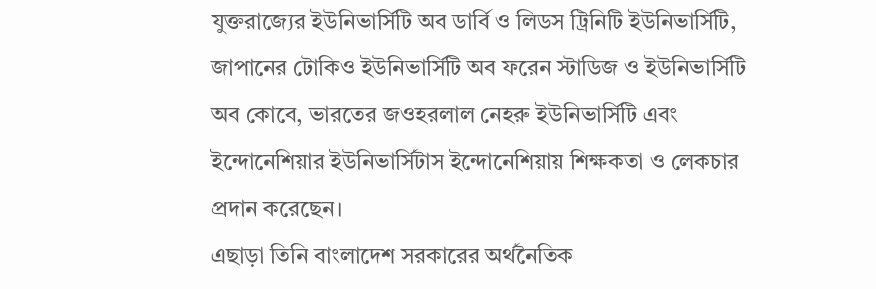যুক্তরাজ্যের ইউনিভার্সিটি অব ডার্বি ও লিডস ট্রিনিটি ইউনিভার্সিটি, জাপানের টোকিও ইউনিভার্সিটি অব ফরেন স্টাডিজ ও ইউনিভার্সিটি অব কোবে, ভারতের জওহরলাল নেহরু ইউনিভার্সিটি এবং ইন্দোনেশিয়ার ইউনিভার্সিটাস ইন্দোনেশিয়ায় শিক্ষকতা ও লেকচার প্রদান করেছেন।
এছাড়া তিনি বাংলাদেশ সরকারের অর্থনৈতিক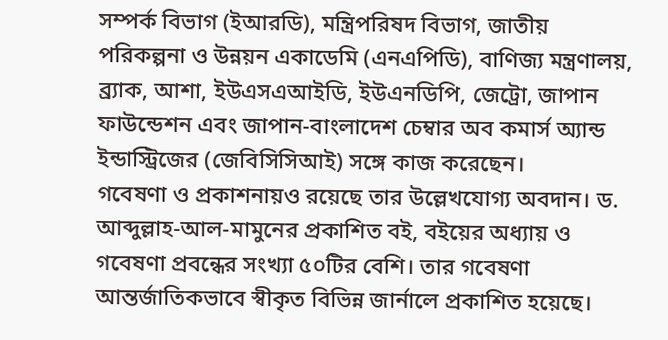সম্পর্ক বিভাগ (ইআরডি), মন্ত্রিপরিষদ বিভাগ, জাতীয় পরিকল্পনা ও উন্নয়ন একাডেমি (এনএপিডি), বাণিজ্য মন্ত্রণালয়, ব্র্যাক, আশা, ইউএসএআইডি, ইউএনডিপি, জেট্রো, জাপান ফাউন্ডেশন এবং জাপান-বাংলাদেশ চেম্বার অব কমার্স অ্যান্ড ইন্ডাস্ট্রিজের (জেবিসিসিআই) সঙ্গে কাজ করেছেন।
গবেষণা ও প্রকাশনায়ও রয়েছে তার উল্লেখযোগ্য অবদান। ড. আব্দুল্লাহ-আল-মামুনের প্রকাশিত বই, বইয়ের অধ্যায় ও গবেষণা প্রবন্ধের সংখ্যা ৫০টির বেশি। তার গবেষণা আন্তর্জাতিকভাবে স্বীকৃত বিভিন্ন জার্নালে প্রকাশিত হয়েছে।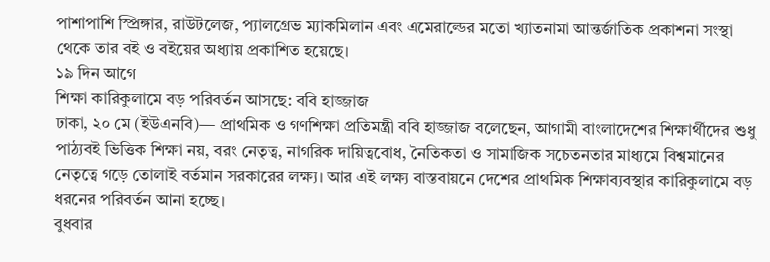পাশাপাশি স্প্রিঙ্গার, রাউটলেজ, প্যালগ্রেভ ম্যাকমিলান এবং এমেরাল্ডের মতো খ্যাতনামা আন্তর্জাতিক প্রকাশনা সংস্থা থেকে তার বই ও বইয়ের অধ্যায় প্রকাশিত হয়েছে।
১৯ দিন আগে
শিক্ষা কারিকুলামে বড় পরিবর্তন আসছে: ববি হাজ্জাজ
ঢাকা, ২০ মে (ইউএনবি)— প্রাথমিক ও গণশিক্ষা প্রতিমন্ত্রী ববি হাজ্জাজ বলেছেন, আগামী বাংলাদেশের শিক্ষার্থীদের শুধু পাঠ্যবই ভিত্তিক শিক্ষা নয়, বরং নেতৃত্ব, নাগরিক দায়িত্ববোধ, নৈতিকতা ও সামাজিক সচেতনতার মাধ্যমে বিশ্বমানের নেতৃত্বে গড়ে তোলাই বর্তমান সরকারের লক্ষ্য। আর এই লক্ষ্য বাস্তবায়নে দেশের প্রাথমিক শিক্ষাব্যবস্থার কারিকুলামে বড় ধরনের পরিবর্তন আনা হচ্ছে।
বুধবার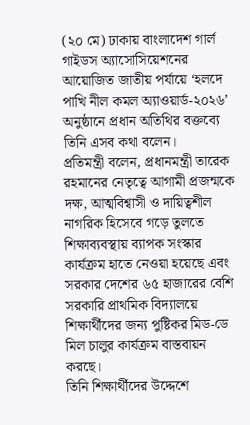(২০ মে) ঢাকায় বাংলাদেশ গার্ল গাইডস অ্যাসোসিয়েশনের আয়োজিত জাতীয় পর্যায়ে ‘হলদে পাখি নীল কমল অ্যাওয়ার্ড-২০২৬’ অনুষ্ঠানে প্রধান অতিথির বক্তব্যে তিনি এসব কথা বলেন।
প্রতিমন্ত্রী বলেন, প্রধানমন্ত্রী তারেক রহমানের নেতৃত্বে আগামী প্রজন্মকে দক্ষ, আত্মবিশ্বাসী ও দায়িত্বশীল নাগরিক হিসেবে গড়ে তুলতে শিক্ষাব্যবস্থায় ব্যাপক সংস্কার কার্যক্রম হাতে নেওয়া হয়েছে এবং সরকার দেশের ৬৫ হাজারের বেশি সরকারি প্রাথমিক বিদ্যালয়ে শিক্ষার্থীদের জন্য পুষ্টিকর মিড-ডে মিল চালুর কার্যক্রম বাস্তবায়ন করছে।
তিনি শিক্ষার্থীদের উদ্দেশে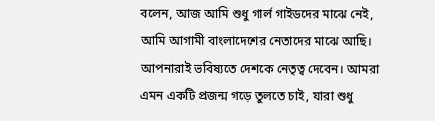বলেন, আজ আমি শুধু গার্ল গাইডদের মাঝে নেই, আমি আগামী বাংলাদেশের নেতাদের মাঝে আছি। আপনারাই ভবিষ্যতে দেশকে নেতৃত্ব দেবেন। আমরা এমন একটি প্রজন্ম গড়ে তুলতে চাই, যারা শুধু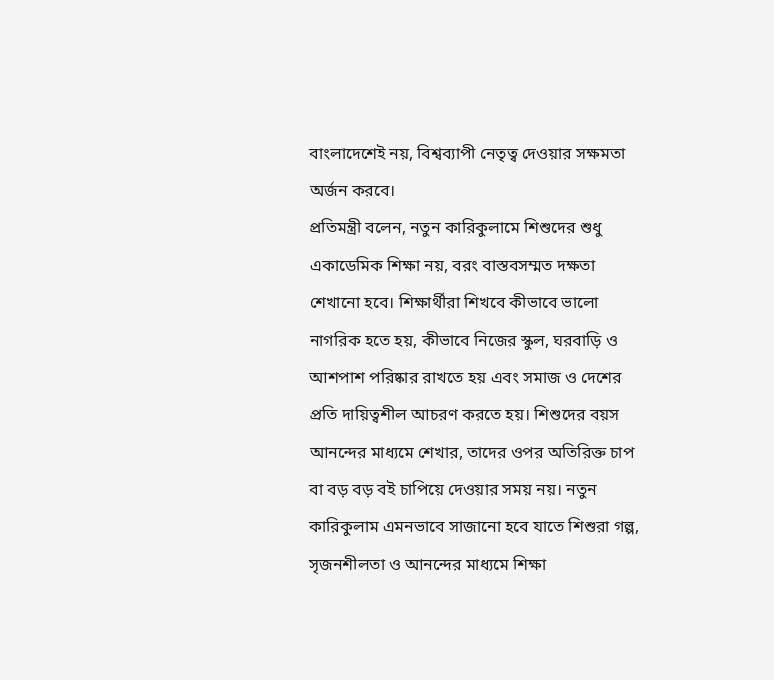বাংলাদেশেই নয়, বিশ্বব্যাপী নেতৃত্ব দেওয়ার সক্ষমতা অর্জন করবে।
প্রতিমন্ত্রী বলেন, নতুন কারিকুলামে শিশুদের শুধু একাডেমিক শিক্ষা নয়, বরং বাস্তবসম্মত দক্ষতা শেখানো হবে। শিক্ষার্থীরা শিখবে কীভাবে ভালো নাগরিক হতে হয়, কীভাবে নিজের স্কুল, ঘরবাড়ি ও আশপাশ পরিষ্কার রাখতে হয় এবং সমাজ ও দেশের প্রতি দায়িত্বশীল আচরণ করতে হয়। শিশুদের বয়স আনন্দের মাধ্যমে শেখার, তাদের ওপর অতিরিক্ত চাপ বা বড় বড় বই চাপিয়ে দেওয়ার সময় নয়। নতুন কারিকুলাম এমনভাবে সাজানো হবে যাতে শিশুরা গল্প, সৃজনশীলতা ও আনন্দের মাধ্যমে শিক্ষা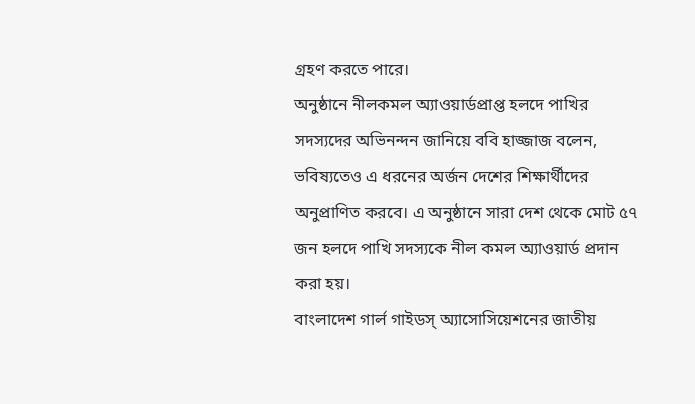গ্রহণ করতে পারে।
অনুষ্ঠানে নীলকমল অ্যাওয়ার্ডপ্রাপ্ত হলদে পাখির সদস্যদের অভিনন্দন জানিয়ে ববি হাজ্জাজ বলেন, ভবিষ্যতেও এ ধরনের অর্জন দেশের শিক্ষার্থীদের অনুপ্রাণিত করবে। এ অনুষ্ঠানে সারা দেশ থেকে মোট ৫৭ জন হলদে পাখি সদস্যকে নীল কমল অ্যাওয়ার্ড প্রদান করা হয়।
বাংলাদেশ গার্ল গাইডস্ অ্যাসোসিয়েশনের জাতীয়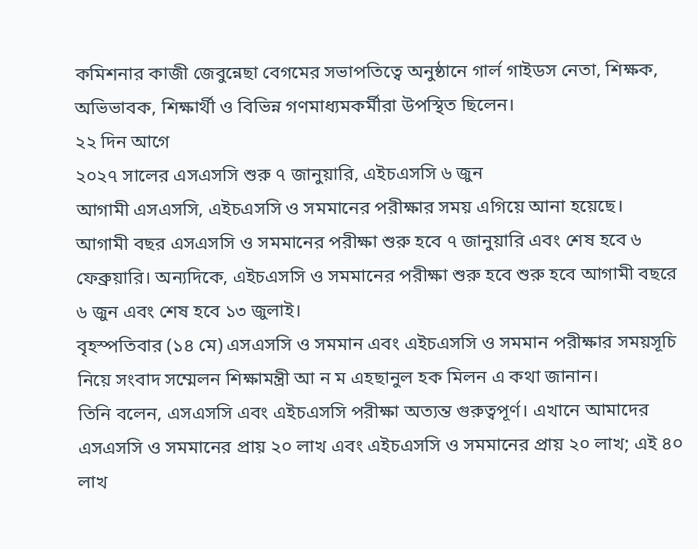কমিশনার কাজী জেবুন্নেছা বেগমের সভাপতিত্বে অনুষ্ঠানে গার্ল গাইডস নেতা, শিক্ষক, অভিভাবক, শিক্ষার্থী ও বিভিন্ন গণমাধ্যমকর্মীরা উপস্থিত ছিলেন।
২২ দিন আগে
২০২৭ সালের এসএসসি শুরু ৭ জানুয়ারি, এইচএসসি ৬ জুন
আগামী এসএসসি, এইচএসসি ও সমমানের পরীক্ষার সময় এগিয়ে আনা হয়েছে। আগামী বছর এসএসসি ও সমমানের পরীক্ষা শুরু হবে ৭ জানুয়ারি এবং শেষ হবে ৬ ফেব্রুয়ারি। অন্যদিকে, এইচএসসি ও সমমানের পরীক্ষা শুরু হবে শুরু হবে আগামী বছরে ৬ জুন এবং শেষ হবে ১৩ জুলাই।
বৃহস্পতিবার (১৪ মে) এসএসসি ও সমমান এবং এইচএসসি ও সমমান পরীক্ষার সময়সূচি নিয়ে সংবাদ সম্মেলন শিক্ষামন্ত্রী আ ন ম এহছানুল হক মিলন এ কথা জানান।
তিনি বলেন, এসএসসি এবং এইচএসসি পরীক্ষা অত্যন্ত গুরুত্বপূর্ণ। এখানে আমাদের এসএসসি ও সমমানের প্রায় ২০ লাখ এবং এইচএসসি ও সমমানের প্রায় ২০ লাখ; এই ৪০ লাখ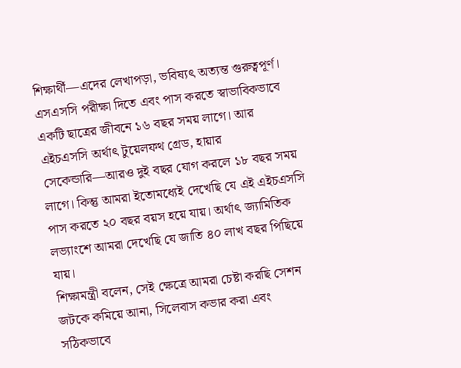শিক্ষার্থী—এদের লেখাপড়া, ভবিষ্যৎ অত্যন্ত গুরুত্বপূর্ণ। এসএসসি পরীক্ষা দিতে এবং পাস করতে স্বাভাবিকভাবে একটি ছাত্রের জীবনে ১৬ বছর সময় লাগে। আর এইচএসসি অর্থাৎ টুয়েলফথ গ্রেড, হায়ার সেকেন্ডারি—আরও দুই বছর যোগ করলে ১৮ বছর সময় লাগে। কিন্তু আমরা ইতোমধ্যেই দেখেছি যে এই এইচএসসি পাস করতে ২০ বছর বয়স হয়ে যায়। অর্থাৎ জ্যামিতিক লভ্যাংশে আমরা দেখেছি যে জাতি ৪০ লাখ বছর পিছিয়ে যায়।
শিক্ষামন্ত্রী বলেন, সেই ক্ষেত্রে আমরা চেষ্টা করছি সেশন জটকে কমিয়ে আনা, সিলেবাস কভার করা এবং সঠিকভাবে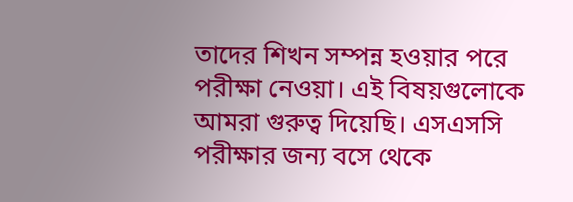তাদের শিখন সম্পন্ন হওয়ার পরে পরীক্ষা নেওয়া। এই বিষয়গুলোকে আমরা গুরুত্ব দিয়েছি। এসএসসি পরীক্ষার জন্য বসে থেকে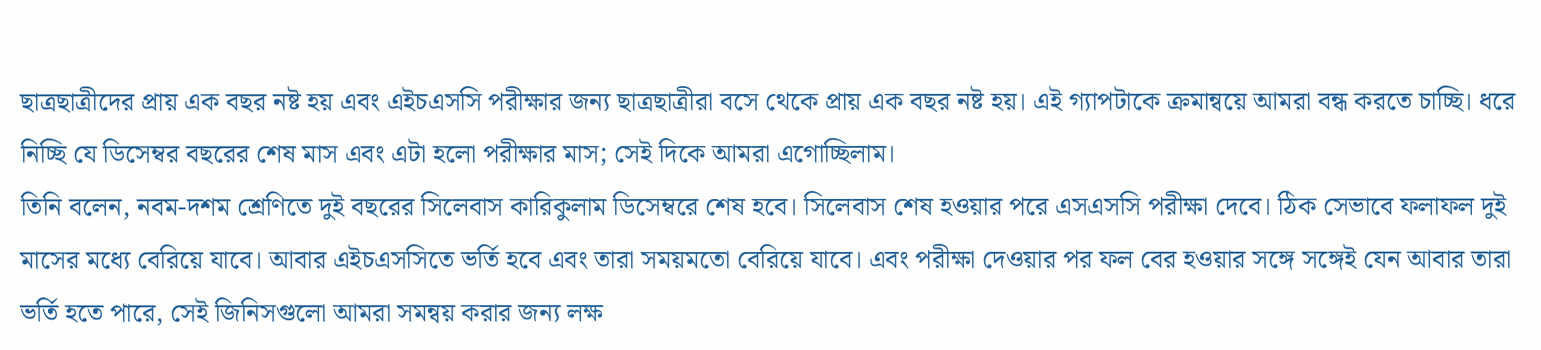ছাত্রছাত্রীদের প্রায় এক বছর নষ্ট হয় এবং এইচএসসি পরীক্ষার জন্য ছাত্রছাত্রীরা বসে থেকে প্রায় এক বছর নষ্ট হয়। এই গ্যাপটাকে ক্রমান্বয়ে আমরা বন্ধ করতে চাচ্ছি। ধরে নিচ্ছি যে ডিসেম্বর বছরের শেষ মাস এবং এটা হলো পরীক্ষার মাস; সেই দিকে আমরা এগোচ্ছিলাম।
তিনি বলেন, নবম-দশম শ্রেণিতে দুই বছরের সিলেবাস কারিকুলাম ডিসেম্বরে শেষ হবে। সিলেবাস শেষ হওয়ার পরে এসএসসি পরীক্ষা দেবে। ঠিক সেভাবে ফলাফল দুই মাসের মধ্যে বেরিয়ে যাবে। আবার এইচএসসিতে ভর্তি হবে এবং তারা সময়মতো বেরিয়ে যাবে। এবং পরীক্ষা দেওয়ার পর ফল বের হওয়ার সঙ্গে সঙ্গেই যেন আবার তারা ভর্তি হতে পারে, সেই জিনিসগুলো আমরা সমন্বয় করার জন্য লক্ষ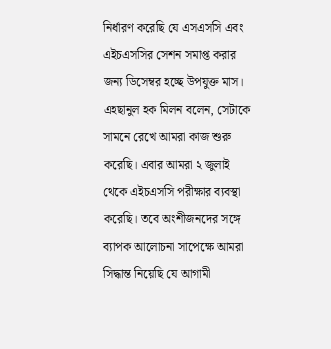নির্ধারণ করেছি যে এসএসসি এবং এইচএসসির সেশন সমাপ্ত করার জন্য ডিসেম্বর হচ্ছে উপযুক্ত মাস।
এহছানুল হক মিলন বলেন, সেটাকে সামনে রেখে আমরা কাজ শুরু করেছি। এবার আমরা ২ জুলাই থেকে এইচএসসি পরীক্ষার ব্যবস্থা করেছি। তবে অংশীজনদের সঙ্গে ব্যাপক আলোচনা সাপেক্ষে আমরা সিদ্ধান্ত নিয়েছি যে আগামী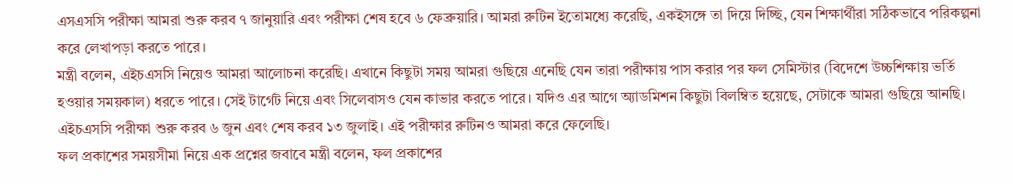এসএসসি পরীক্ষা আমরা শুরু করব ৭ জানুয়ারি এবং পরীক্ষা শেষ হবে ৬ ফেব্রুয়ারি। আমরা রুটিন ইতোমধ্যে করেছি, একইসঙ্গে তা দিয়ে দিচ্ছি, যেন শিক্ষার্থীরা সঠিকভাবে পরিকল্পনা করে লেখাপড়া করতে পারে।
মন্ত্রী বলেন, এইচএসসি নিয়েও আমরা আলোচনা করেছি। এখানে কিছুটা সময় আমরা গুছিয়ে এনেছি যেন তারা পরীক্ষায় পাস করার পর ফল সেমিস্টার (বিদেশে উচ্চশিক্ষায় ভর্তি হওয়ার সময়কাল) ধরতে পারে। সেই টার্গেট নিয়ে এবং সিলেবাসও যেন কাভার করতে পারে। যদিও এর আগে অ্যাডমিশন কিছুটা বিলম্বিত হয়েছে, সেটাকে আমরা গুছিয়ে আনছি। এইচএসসি পরীক্ষা শুরু করব ৬ জুন এবং শেষ করব ১৩ জুলাই। এই পরীক্ষার রুটিনও আমরা করে ফেলেছি।
ফল প্রকাশের সময়সীমা নিয়ে এক প্রশ্নের জবাবে মন্ত্রী বলেন, ফল প্রকাশের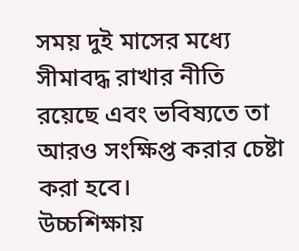সময় দুই মাসের মধ্যে সীমাবদ্ধ রাখার নীতি রয়েছে এবং ভবিষ্যতে তা আরও সংক্ষিপ্ত করার চেষ্টা করা হবে।
উচ্চশিক্ষায়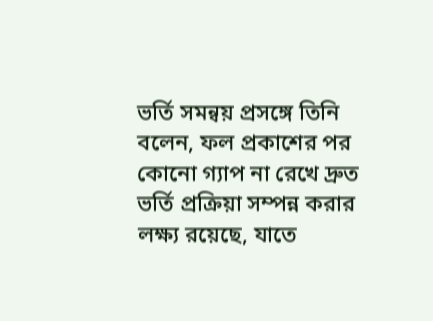ভর্তি সমন্বয় প্রসঙ্গে তিনি বলেন, ফল প্রকাশের পর কোনো গ্যাপ না রেখে দ্রুত ভর্তি প্রক্রিয়া সম্পন্ন করার লক্ষ্য রয়েছে, যাতে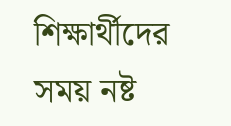শিক্ষার্থীদের সময় নষ্ট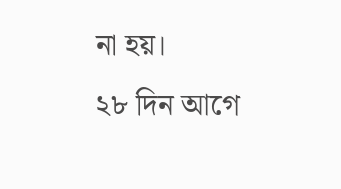না হয়।
২৮ দিন আগে